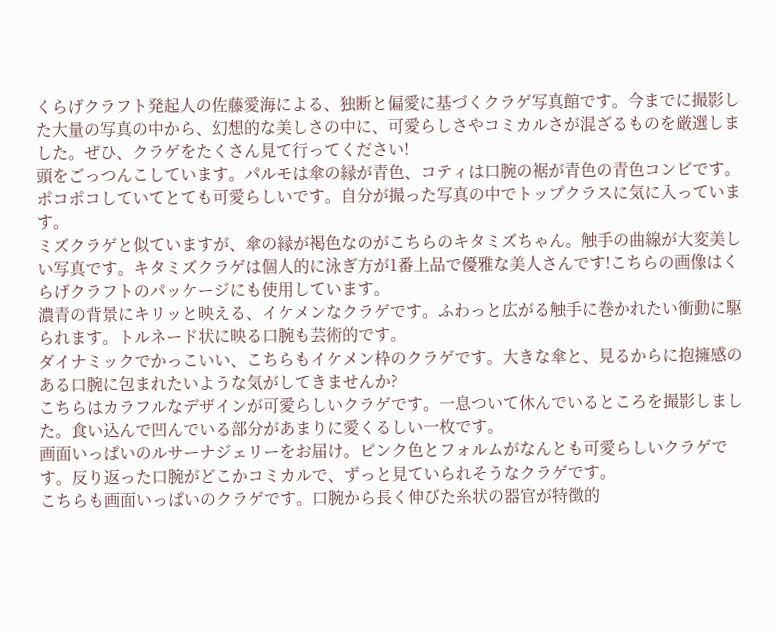くらげクラフト発起人の佐藤愛海による、独断と偏愛に基づくクラゲ写真館です。今までに撮影した大量の写真の中から、幻想的な美しさの中に、可愛らしさやコミカルさが混ざるものを厳選しました。ぜひ、クラゲをたくさん見て行ってください!
頭をごっつんこしています。パルモは傘の縁が青色、コティは口腕の裾が青色の青色コンビです。ポコポコしていてとても可愛らしいです。自分が撮った写真の中でトップクラスに気に入っています。
ミズクラゲと似ていますが、傘の縁が褐色なのがこちらのキタミズちゃん。触手の曲線が大変美しい写真です。キタミズクラゲは個人的に泳ぎ方が1番上品で優雅な美人さんです!こちらの画像はくらげクラフトのパッケージにも使用しています。
濃青の背景にキリッと映える、イケメンなクラゲです。ふわっと広がる触手に巻かれたい衝動に駆られます。トルネード状に映る口腕も芸術的です。
ダイナミックでかっこいい、こちらもイケメン枠のクラゲです。大きな傘と、見るからに抱擁感のある口腕に包まれたいような気がしてきませんか?
こちらはカラフルなデザインが可愛らしいクラゲです。一息ついて休んでいるところを撮影しました。食い込んで凹んでいる部分があまりに愛くるしい一枚です。
画面いっぱいのルサーナジェリーをお届け。ピンク色とフォルムがなんとも可愛らしいクラゲです。反り返った口腕がどこかコミカルで、ずっと見ていられそうなクラゲです。
こちらも画面いっぱいのクラゲです。口腕から長く伸びた糸状の器官が特徴的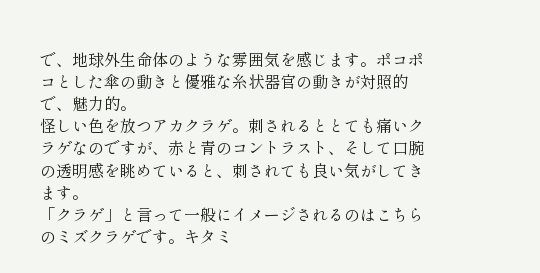で、地球外生命体のような雰囲気を感じます。ポコポコとした傘の動きと優雅な糸状器官の動きが対照的で、魅力的。
怪しい色を放つアカクラゲ。刺されるととても痛いクラゲなのですが、赤と青のコントラスト、そして口腕の透明感を眺めていると、刺されても良い気がしてきます。
「クラゲ」と言って一般にイメージされるのはこちらのミズクラゲです。キタミ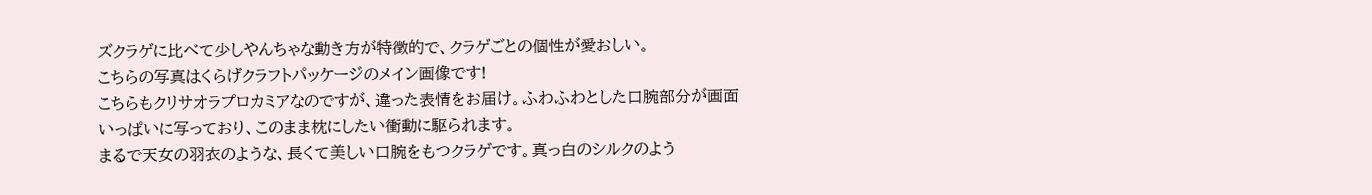ズクラゲに比べて少しやんちゃな動き方が特徴的で、クラゲごとの個性が愛おしい。
こちらの写真はくらげクラフトパッケージのメイン画像です!
こちらもクリサオラプロカミアなのですが、違った表情をお届け。ふわふわとした口腕部分が画面いっぱいに写っており、このまま枕にしたい衝動に駆られます。
まるで天女の羽衣のような、長くて美しい口腕をもつクラゲです。真っ白のシルクのよう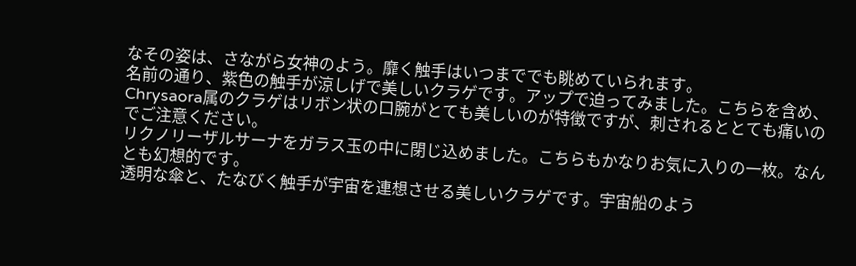なその姿は、さながら女神のよう。靡く触手はいつまででも眺めていられます。
名前の通り、紫色の触手が涼しげで美しいクラゲです。アップで迫ってみました。こちらを含め、Chrysaora属のクラゲはリボン状の口腕がとても美しいのが特徴ですが、刺されるととても痛いのでご注意ください。
リクノリーザルサーナをガラス玉の中に閉じ込めました。こちらもかなりお気に入りの一枚。なんとも幻想的です。
透明な傘と、たなびく触手が宇宙を連想させる美しいクラゲです。宇宙船のよう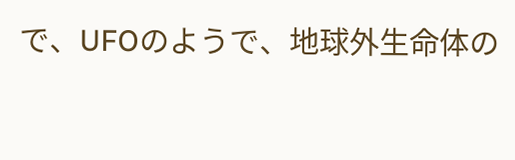で、UFOのようで、地球外生命体の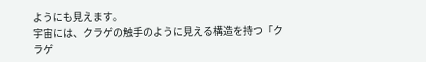ようにも見えます。
宇宙には、クラゲの触手のように見える構造を持つ「クラゲ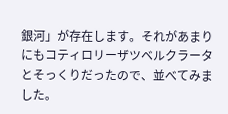銀河」が存在します。それがあまりにもコティロリーザツベルクラータとそっくりだったので、並べてみました。